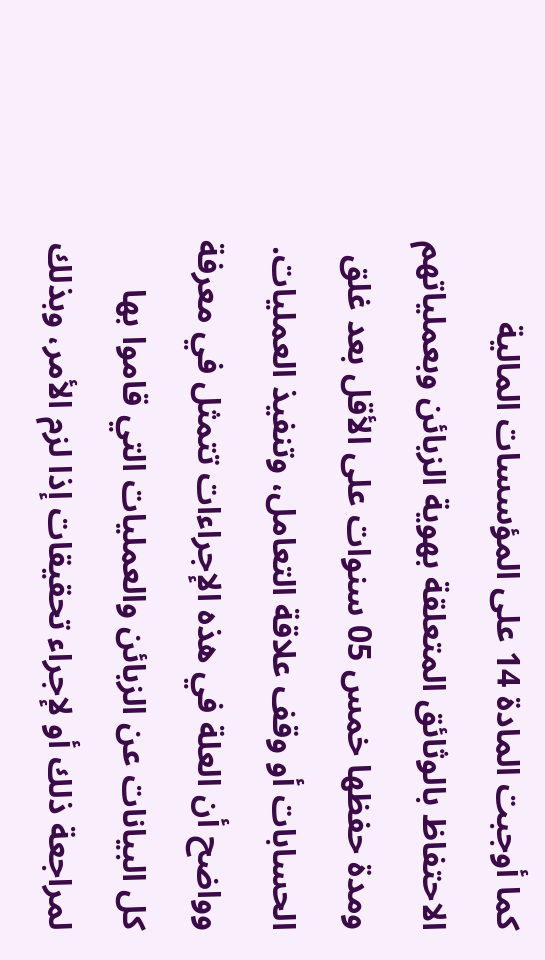كما أوجبت المادة 14 على المؤسسات المالية الاحتفاظ بالوثائق المتعلقة بهوية الزبائن وبعملياتهم ومدة حفظها خمس 05 سنوات على الأقل بعد غلق الحسابات أو وقف علاقة التعامل، وتنفيذ العمليات.
وواضح أن العلة في هذه الإجراءات تتمثل في معرفة كل البيانات عن الزبائن والعمليات التي قاموا بها لمراجعة ذلك أو لإجراء تحقيقات إذا لزم الأمر، وبذلك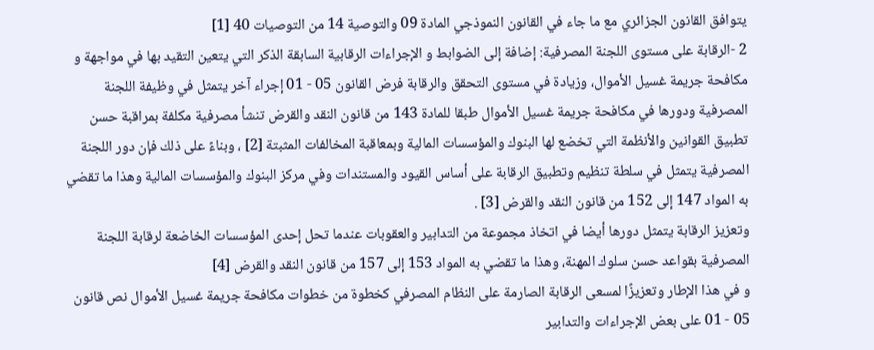يتوافق القانون الجزائري مع ما جاء في القانون النموذجي المادة 09 والتوصية 14 من التوصيات 40 [1]
2 -الرقابة على مستوى اللجنة المصرفية: إضافة إلى الضوابط و الإجراءات الرقابية السابقة الذكر التي يتعين التقيد بها في مواجهة و مكافحة جريمة غسيل الأموال، وزيادة في مستوى التحقق والرقابة فرض القانون 05 - 01 إجراء آخر يتمثل في وظيفة اللجنة المصرفية ودورها في مكافحة جريمة غسيل الأموال طبقا للمادة 143 من قانون النقد والقرض تنشأ مصرفية مكلفة بمراقبة حسن تطبيق القوانين والأنظمة التي تخضع لها البنوك والمؤسسات المالية وبمعاقبة المخالفات المثبتة [2] ، وبناءً على ذلك فإن دور اللجنة المصرفية يتمثل في سلطة تنظيم وتطبيق الرقابة على أساس القيود والمستندات وفي مركز البنوك والمؤسسات المالية وهذا ما تقضي به المواد 147 إلى 152 من قانون النقد والقرض [3] .
وتعزيز الرقابة يتمثل دورها أيضا في اتخاذ مجموعة من التدابير والعقوبات عندما تحل إحدى المؤسسات الخاضعة لرقابة اللجنة المصرفية بقواعد حسن سلوك المهنة، وهذا ما تقضي به المواد 153 إلى 157 من قانون النقد والقرض [4]
و في هذا الإطار وتعزيزًا لمسعى الرقابة الصارمة على النظام المصرفي كخطوة من خطوات مكافحة جريمة غسيل الأموال نص قانون 05 - 01 على بعض الإجراءات والتدابير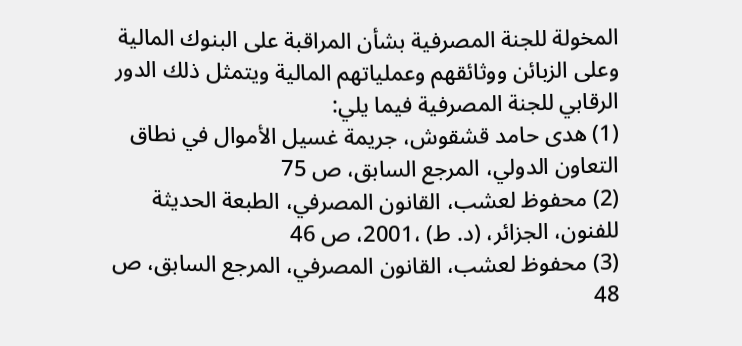المخولة للجنة المصرفية بشأن المراقبة على البنوك المالية وعلى الزبائن ووثائقهم وعملياتهم المالية ويتمثل ذلك الدور الرقابي للجنة المصرفية فيما يلي:
(1) هدى حامد قشقوش، جريمة غسيل الأموال في نطاق التعاون الدولي، المرجع السابق، ص 75
(2) محفوظ لعشب، القانون المصرفي، الطبعة الحديثة للفنون، الجزائر، (د. ط) ،2001، ص 46
(3) محفوظ لعشب، القانون المصرفي، المرجع السابق، ص 48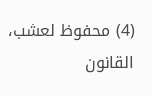(4) محفوظ لعشب، القانون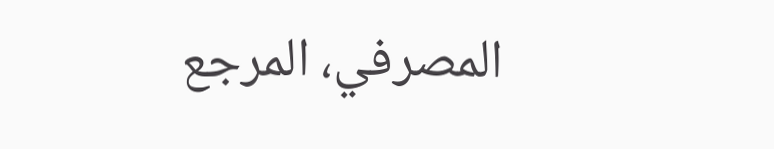المصرفي، المرجع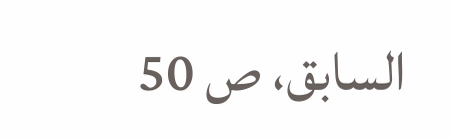السابق، ص 50